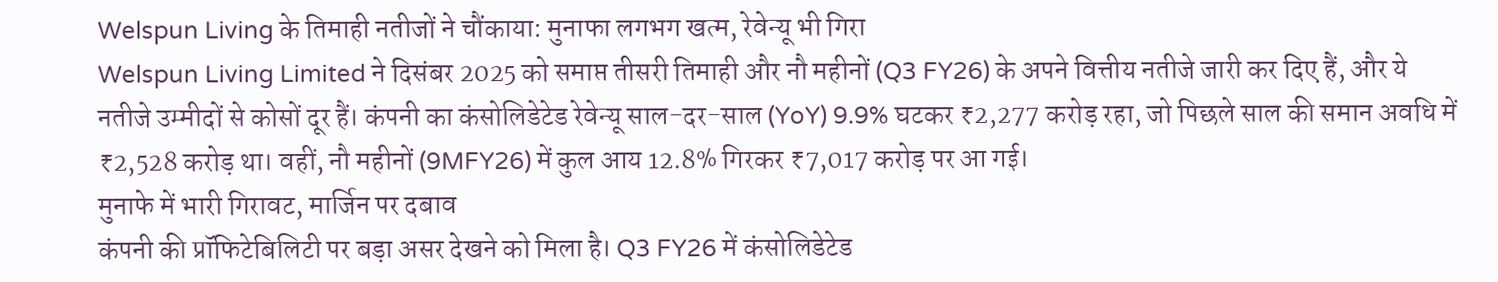Welspun Living के तिमाही नतीजों ने चौंकाया: मुनाफा लगभग खत्म, रेवेन्यू भी गिरा
Welspun Living Limited ने दिसंबर 2025 को समाप्त तीसरी तिमाही और नौ महीनों (Q3 FY26) के अपने वित्तीय नतीजे जारी कर दिए हैं, और ये नतीजे उम्मीदों से कोसों दूर हैं। कंपनी का कंसोलिडेटेड रेवेन्यू साल-दर-साल (YoY) 9.9% घटकर ₹2,277 करोड़ रहा, जो पिछले साल की समान अवधि में ₹2,528 करोड़ था। वहीं, नौ महीनों (9MFY26) में कुल आय 12.8% गिरकर ₹7,017 करोड़ पर आ गई।
मुनाफे में भारी गिरावट, मार्जिन पर दबाव
कंपनी की प्रॉफिटेबिलिटी पर बड़ा असर देखने को मिला है। Q3 FY26 में कंसोलिडेटेड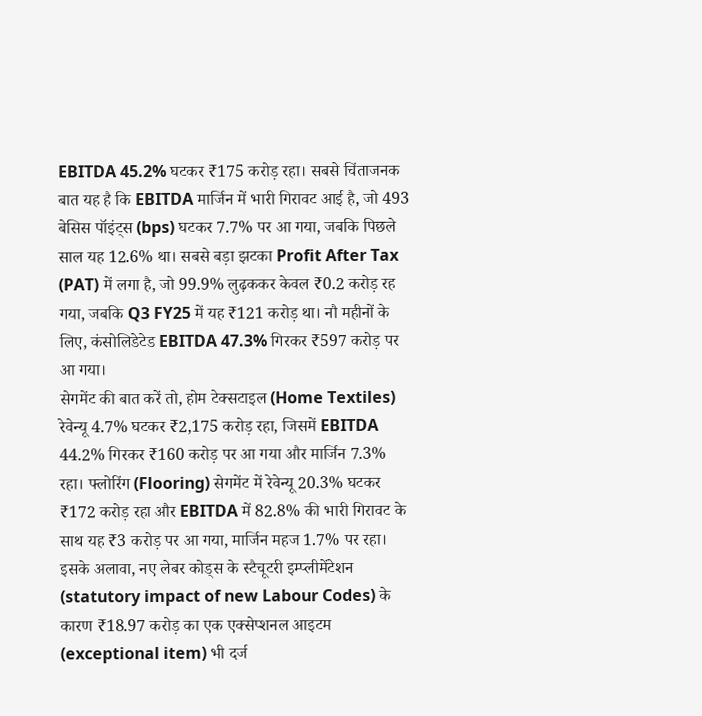EBITDA 45.2% घटकर ₹175 करोड़ रहा। सबसे चिंताजनक बात यह है कि EBITDA मार्जिन में भारी गिरावट आई है, जो 493 बेसिस पॉइंट्स (bps) घटकर 7.7% पर आ गया, जबकि पिछले साल यह 12.6% था। सबसे बड़ा झटका Profit After Tax (PAT) में लगा है, जो 99.9% लुढ़ककर केवल ₹0.2 करोड़ रह गया, जबकि Q3 FY25 में यह ₹121 करोड़ था। नौ महीनों के लिए, कंसोलिडेटेड EBITDA 47.3% गिरकर ₹597 करोड़ पर आ गया।
सेगमेंट की बात करें तो, होम टेक्सटाइल (Home Textiles) रेवेन्यू 4.7% घटकर ₹2,175 करोड़ रहा, जिसमें EBITDA 44.2% गिरकर ₹160 करोड़ पर आ गया और मार्जिन 7.3% रहा। फ्लोरिंग (Flooring) सेगमेंट में रेवेन्यू 20.3% घटकर ₹172 करोड़ रहा और EBITDA में 82.8% की भारी गिरावट के साथ यह ₹3 करोड़ पर आ गया, मार्जिन महज 1.7% पर रहा।
इसके अलावा, नए लेबर कोड्स के स्टैचूटरी इम्प्लीमेंटेशन (statutory impact of new Labour Codes) के कारण ₹18.97 करोड़ का एक एक्सेप्शनल आइटम (exceptional item) भी दर्ज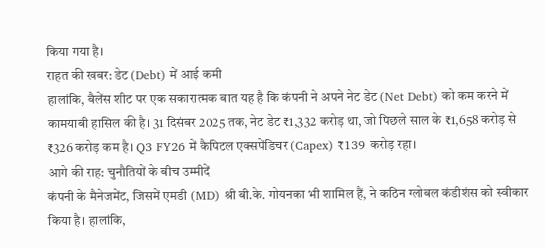किया गया है।
राहत की खबर: डेट (Debt) में आई कमी
हालांकि, बैलेंस शीट पर एक सकारात्मक बात यह है कि कंपनी ने अपने नेट डेट (Net Debt) को कम करने में कामयाबी हासिल की है। 31 दिसंबर 2025 तक, नेट डेट ₹1,332 करोड़ था, जो पिछले साल के ₹1,658 करोड़ से ₹326 करोड़ कम है। Q3 FY26 में कैपिटल एक्सपेंडिचर (Capex) ₹139 करोड़ रहा।
आगे की राह: चुनौतियों के बीच उम्मीदें
कंपनी के मैनेजमेंट, जिसमें एमडी (MD) श्री बी.के. गोयनका भी शामिल हैं, ने कठिन ग्लोबल कंडीशंस को स्वीकार किया है। हालांकि,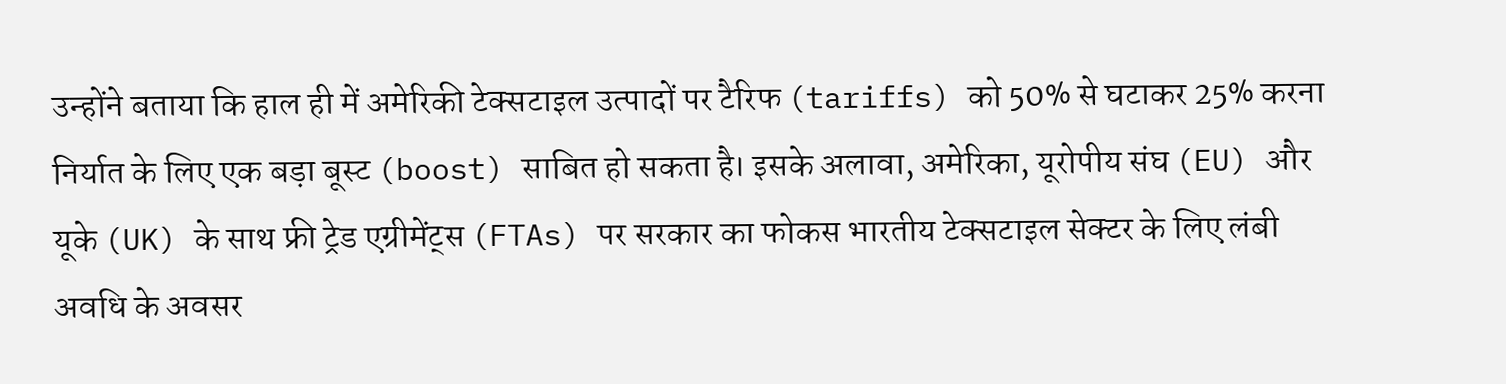उन्होंने बताया कि हाल ही में अमेरिकी टेक्सटाइल उत्पादों पर टैरिफ (tariffs) को 50% से घटाकर 25% करना निर्यात के लिए एक बड़ा बूस्ट (boost) साबित हो सकता है। इसके अलावा, अमेरिका, यूरोपीय संघ (EU) और यूके (UK) के साथ फ्री ट्रेड एग्रीमेंट्स (FTAs) पर सरकार का फोकस भारतीय टेक्सटाइल सेक्टर के लिए लंबी अवधि के अवसर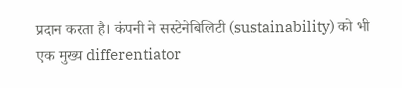प्रदान करता है। कंपनी ने सस्टेनेबिलिटी (sustainability) को भी एक मुख्य differentiator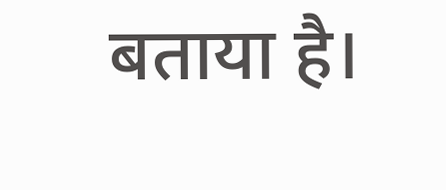बताया है।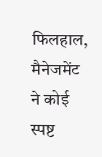फिलहाल, मैनेजमेंट ने कोई स्पष्ट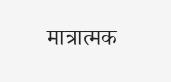मात्रात्मक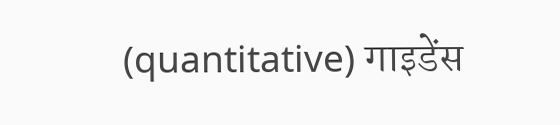(quantitative) गाइडेंस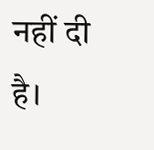नहीं दी है।